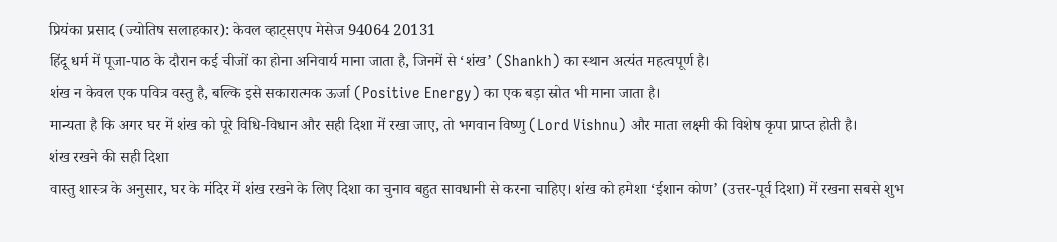प्रियंका प्रसाद (ज्योतिष सलाहकार): केवल व्हाट्सएप मेसेज 94064 20131
हिंदू धर्म में पूजा-पाठ के दौरान कई चीजों का होना अनिवार्य माना जाता है, जिनमें से ‘शंख’ (Shankh) का स्थान अत्यंत महत्वपूर्ण है।
शंख न केवल एक पवित्र वस्तु है, बल्कि इसे सकारात्मक ऊर्जा (Positive Energy) का एक बड़ा स्रोत भी माना जाता है।
मान्यता है कि अगर घर में शंख को पूरे विधि-विधान और सही दिशा में रखा जाए, तो भगवान विष्णु (Lord Vishnu) और माता लक्ष्मी की विशेष कृपा प्राप्त होती है।
शंख रखने की सही दिशा
वास्तु शास्त्र के अनुसार, घर के मंदिर में शंख रखने के लिए दिशा का चुनाव बहुत सावधानी से करना चाहिए। शंख को हमेशा ‘ईशान कोण’ (उत्तर-पूर्व दिशा) में रखना सबसे शुभ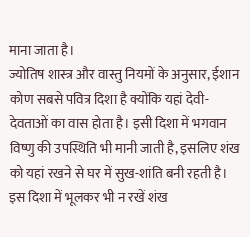माना जाता है।
ज्योतिष शास्त्र और वास्तु नियमों के अनुसार, ईशान कोण सबसे पवित्र दिशा है क्योंकि यहां देवी-देवताओं का वास होता है। इसी दिशा में भगवान विष्णु की उपस्थिति भी मानी जाती है, इसलिए शंख को यहां रखने से घर में सुख-शांति बनी रहती है।
इस दिशा में भूलकर भी न रखें शंख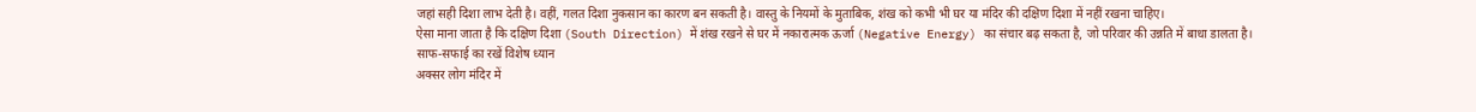जहां सही दिशा लाभ देती है। वहीं, गलत दिशा नुकसान का कारण बन सकती है। वास्तु के नियमों के मुताबिक, शंख को कभी भी घर या मंदिर की दक्षिण दिशा में नहीं रखना चाहिए।
ऐसा माना जाता है कि दक्षिण दिशा (South Direction) में शंख रखने से घर में नकारात्मक ऊर्जा (Negative Energy) का संचार बढ़ सकता है, जो परिवार की उन्नति में बाधा डालता है।
साफ-सफाई का रखें विशेष ध्यान
अक्सर लोग मंदिर में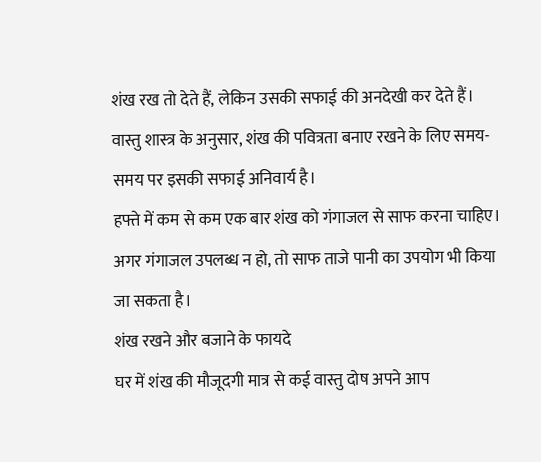शंख रख तो देते हैं, लेकिन उसकी सफाई की अनदेखी कर देते हैं। वास्तु शास्त्र के अनुसार, शंख की पवित्रता बनाए रखने के लिए समय-समय पर इसकी सफाई अनिवार्य है।
हफ्ते में कम से कम एक बार शंख को गंगाजल से साफ करना चाहिए। अगर गंगाजल उपलब्ध न हो, तो साफ ताजे पानी का उपयोग भी किया जा सकता है।
शंख रखने और बजाने के फायदे
घर में शंख की मौजूदगी मात्र से कई वास्तु दोष अपने आप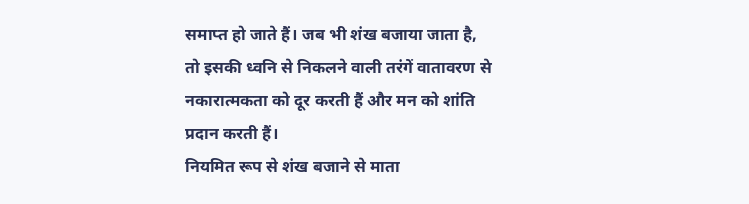समाप्त हो जाते हैं। जब भी शंख बजाया जाता है, तो इसकी ध्वनि से निकलने वाली तरंगें वातावरण से नकारात्मकता को दूर करती हैं और मन को शांति प्रदान करती हैं।
नियमित रूप से शंख बजाने से माता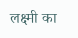लक्ष्मी का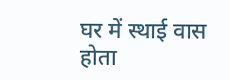घर में स्थाई वास होता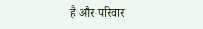है और परिवार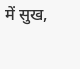में सुख,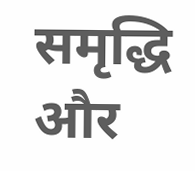समृद्धि और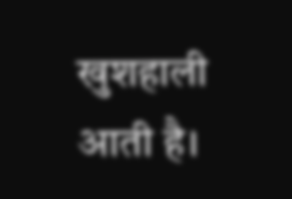खुशहाली आती है।